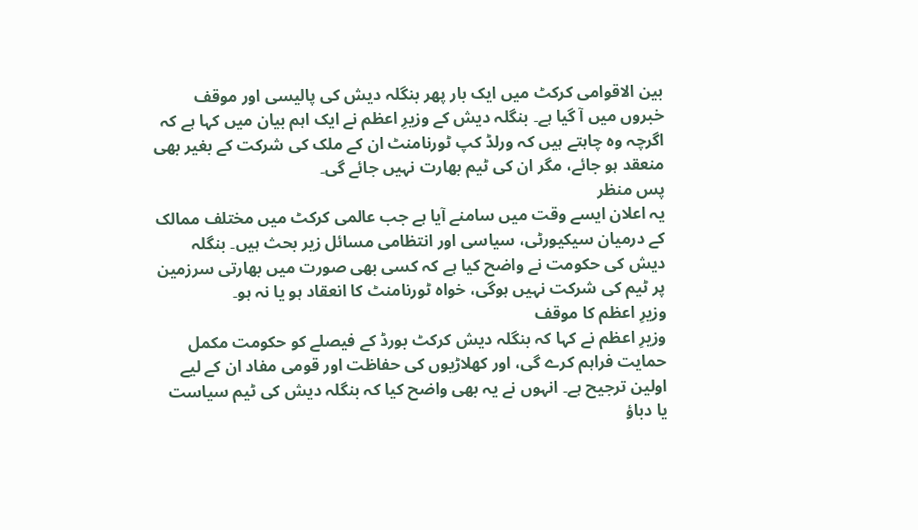بین الاقوامی کرکٹ میں ایک بار پھر بنگلہ دیش کی پالیسی اور موقف خبروں میں آ گیا ہے۔ بنگلہ دیش کے وزیرِ اعظم نے ایک اہم بیان میں کہا ہے کہ اگرچہ وہ چاہتے ہیں کہ ورلڈ کپ ٹورنامنٹ ان کے ملک کی شرکت کے بغیر بھی منعقد ہو جائے، مگر ان کی ٹیم بھارت نہیں جائے گی۔
پس منظر
یہ اعلان ایسے وقت میں سامنے آیا ہے جب عالمی کرکٹ میں مختلف ممالک کے درمیان سیکیورٹی، سیاسی اور انتظامی مسائل زیر بحث ہیں۔ بنگلہ دیش کی حکومت نے واضح کیا ہے کہ کسی بھی صورت میں بھارتی سرزمین پر ٹیم کی شرکت نہیں ہوگی، خواہ ٹورنامنٹ کا انعقاد ہو یا نہ ہو۔
وزیرِ اعظم کا موقف
وزیرِ اعظم نے کہا کہ بنگلہ دیش کرکٹ بورڈ کے فیصلے کو حکومت مکمل حمایت فراہم کرے گی، اور کھلاڑیوں کی حفاظت اور قومی مفاد ان کے لیے اولین ترجیح ہے۔ انہوں نے یہ بھی واضح کیا کہ بنگلہ دیش کی ٹیم سیاست یا دباؤ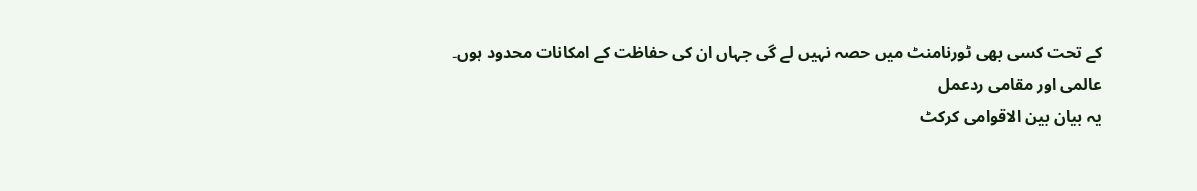کے تحت کسی بھی ٹورنامنٹ میں حصہ نہیں لے گی جہاں ان کی حفاظت کے امکانات محدود ہوں۔
عالمی اور مقامی ردعمل
یہ بیان بین الاقوامی کرکٹ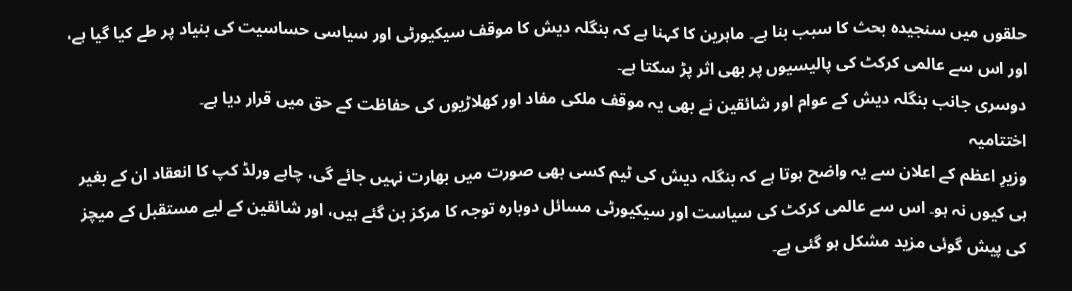حلقوں میں سنجیدہ بحث کا سبب بنا ہے۔ ماہرین کا کہنا ہے کہ بنگلہ دیش کا موقف سیکیورٹی اور سیاسی حساسیت کی بنیاد پر طے کیا گیا ہے، اور اس سے عالمی کرکٹ کی پالیسیوں پر بھی اثر پڑ سکتا ہے۔
دوسری جانب بنگلہ دیش کے عوام اور شائقین نے بھی یہ موقف ملکی مفاد اور کھلاڑیوں کی حفاظت کے حق میں قرار دیا ہے۔
اختتامیہ
وزیرِ اعظم کے اعلان سے یہ واضح ہوتا ہے کہ بنگلہ دیش کی ٹیم کسی بھی صورت میں بھارت نہیں جائے گی، چاہے ورلڈ کپ کا انعقاد ان کے بغیر ہی کیوں نہ ہو۔ اس سے عالمی کرکٹ کی سیاست اور سیکیورٹی مسائل دوبارہ توجہ کا مرکز بن گئے ہیں، اور شائقین کے لیے مستقبل کے میچز کی پیش گوئی مزید مشکل ہو گئی ہے۔